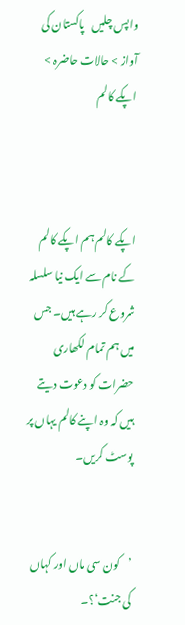واپس چلیں   پاکستان کی آواز > حالات حاضرہ > اپکے کالم



اپکے کالم ہم اپکے کالم کے نام سے ایک نیا سلسلہ شروع کر رہے ہیں۔ جس میں ہم تمام لکھاری حضرات کو دعوت دیتے ہیں کہ وہ اپنے کالم یہاں پر پوسٹ کریں۔


’کون سی ماں اور کہاں کی جنت‘؟۔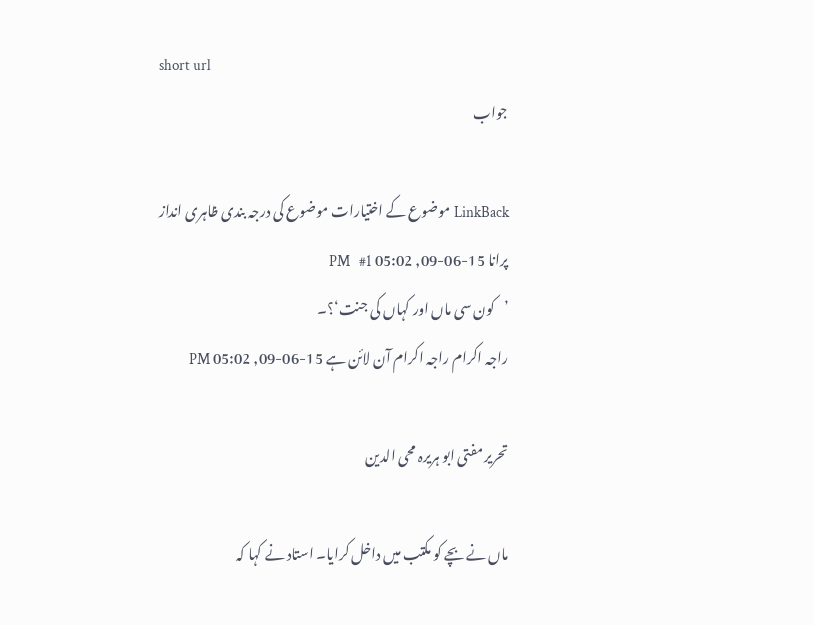short url
جواب

LinkBack موضوع کے اختیارات موضوع کی درجہ بندی ظاہری انداز
پرانا 15-06-09, 05:02 PM   #1
’کون سی ماں اور کہاں کی جنت‘؟۔
راجہ اکرام راجہ اکرام آن لائن ہے 15-06-09, 05:02 PM

تحریر مفتی ابو ہریرہ محی الدین

ماں نے بچے کو مکتب میں داخل کرایا۔ استاد نے کہا کہ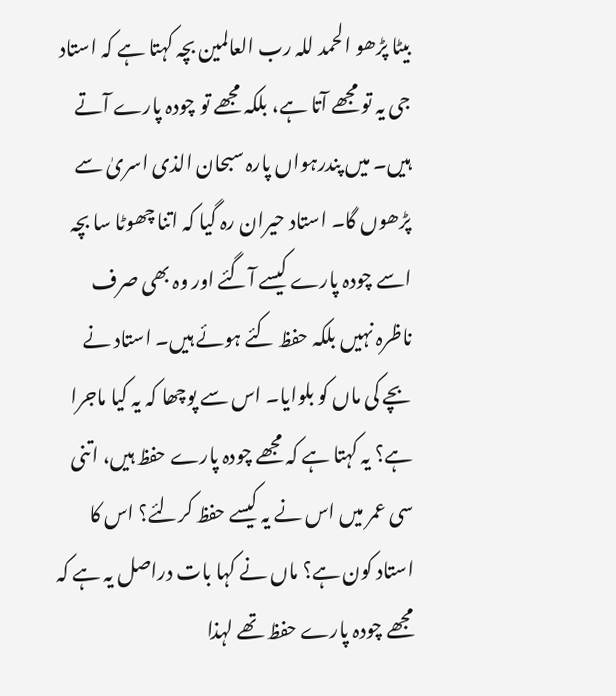بیٹا پڑھو الحمد للہ رب العالمین بچہ کہتا ہے کہ استاد جی یہ تو مجھے آتا ہے، بلکہ مجھے تو چودہ پارے آتے ہیں۔ میں پندرہواں پارہ سبحان الذی اسریٰ سے پڑھوں گا۔ استاد حیران رہ گیا کہ اتنا چھوٹا سا بچہ اسے چودہ پارے کیسے آگئے اور وہ بھی صرف ناظرہ نہیں بلکہ حفظ کئے ہوئے ہیں۔ استاد نے بچے کی ماں کو بلوایا۔ اس سے پوچھا کہ یہ کیا ماجرا ہے؟ یہ کہتا ہے کہ مجھے چودہ پارے حفظ ہیں، اتنی سی عمر میں اس نے یہ کیسے حفظ کرلئے؟ اس کا استاد کون ہے؟ ماں نے کہا بات دراصل یہ ہے کہ مجھے چودہ پارے حفظ تھے لہذا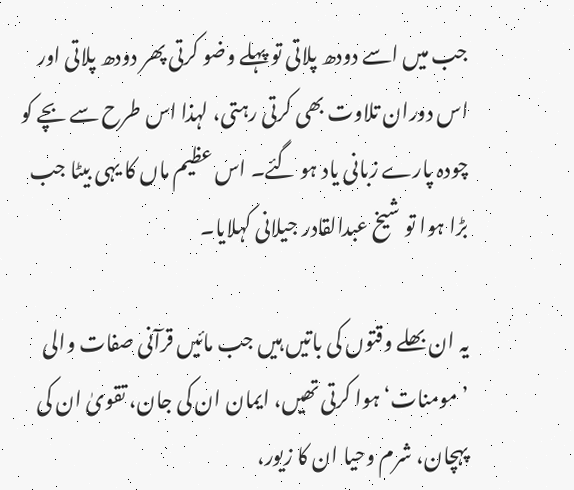جب میں اسے دودھ پلاتی تو پہلے وضو کرتی پھر دودھ پلاتی اور اس دوران تلاوت بھی کرتی رہتی، لہذا اس طرح سے بچے کو چودہ پارے زبانی یاد ہو گئے۔ اس عظیم ماں کا یہی بیٹا جب بڑا ہوا تو شیخ عبدالقادر جیلانی کہلایا۔

یہ ان بھلے وقتوں کی باتیں ہیں جب مائیں قرآنی صفات والی ’مومنات‘ ہوا کرتی تھیں، ایمان ان کی جان، تقویٰ ان کی پہچان، شرم وحیا ان کا زیور،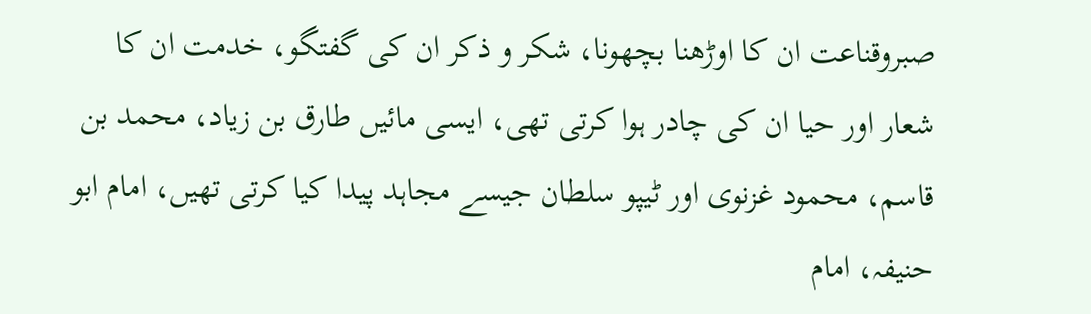صبروقناعت ان کا اوڑھنا بچھونا، شکر و ذکر ان کی گفتگو، خدمت ان کا شعار اور حیا ان کی چادر ہوا کرتی تھی، ایسی مائیں طارق بن زیاد، محمد بن قاسم، محمود غزنوی اور ٹیپو سلطان جیسے مجاہد پیدا کیا کرتی تھیں، امام ابو حنیفہ، امام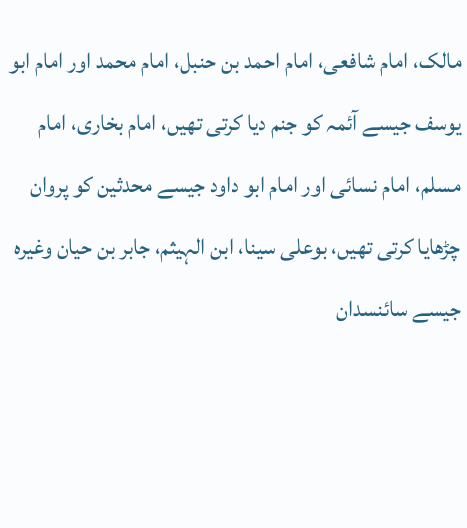مالک، امام شافعی، امام احمد بن حنبل، امام محمد اور امام ابو یوسف جیسے آئمہ کو جنم دیا کرتی تھیں، امام بخاری، امام مسلم، امام نسائی اور امام ابو داود جیسے محدثین کو پروان چڑھایا کرتی تھیں، بوعلی سینا، ابن الہیثم، جابر بن حیان وغیرہ جیسے سائنسدان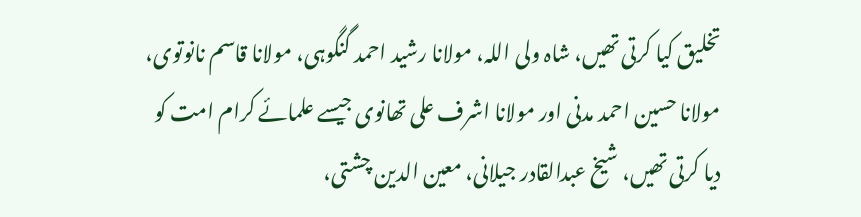تخلیق کیا کرتی تھیں، شاہ ولی اللہ، مولانا رشید احمد گنگوہی، مولانا قاسم نانوتوی، مولانا حسین احمد مدنی اور مولانا اشرف علی تھانوی جیسے علمائے کرام امت کو دیا کرتی تھیں، شیخ عبدالقادر جیلانی، معین الدین چشتی،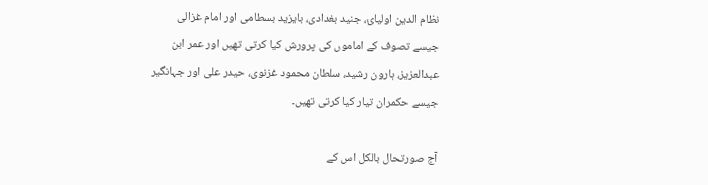نظام الدین اولیائ، جنید بغدادی، بایزید بسطامی اور امام غزالی جیسے تصوف کے اماموں کی پرورش کیا کرتی تھیں اور عمر ابن عبدالعزیز، ہارون رشید، سلطان محمود غزنوی، حیدر علی اور جہانگیر جیسے حکمران تیار کیا کرتی تھیں۔

آج صورتحال بالکل اس کے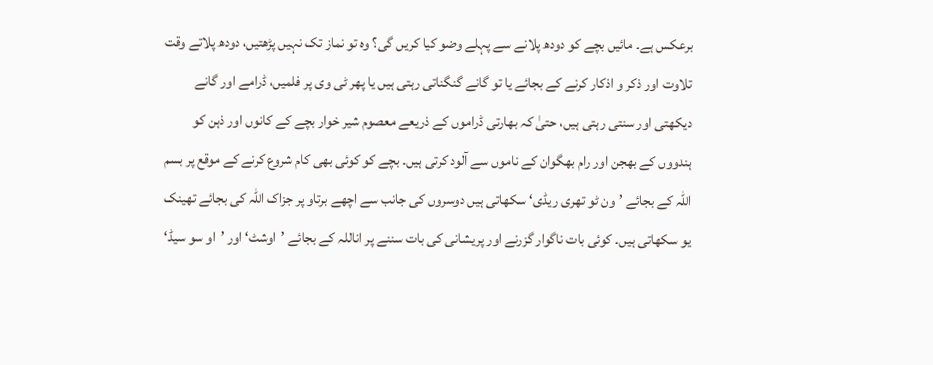برعکس ہے۔ مائیں بچے کو دودھ پلانے سے پہلے وضو کیا کریں گی؟ وہ تو نماز تک نہیں پڑھتیں، دودھ پلاتے وقت تلاوت اور ذکر و اذکار کرنے کے بجائے یا تو گانے گنگناتی رہتی ہیں یا پھر ٹی وی پر فلمیں، ڈرامے اور گانے دیکھتی اور سنتی رہتی ہیں، حتیٰ کہ بھارتی ڈراموں کے ذریعے معصوم شیر خوار بچے کے کانوں اور ذہن کو ہندووں کے بھجن اور رام بھگوان کے ناموں سے آلود کرتی ہیں۔ بچے کو کوئی بھی کام شروع کرنے کے موقع پر بسم اللہ کے بجائے ’ون ٹو تھری ریڈی‘ سکھاتی ہیں دوسروں کی جانب سے اچھے برتاو پر جزاک اللہ کی بجائے تھینک یو سکھاتی ہیں۔ کوئی بات ناگوار گزرنے اور پریشانی کی بات سننے پر اناللہ کے بجائے ’اوشٹ‘ اور ’او سو سیڈ‘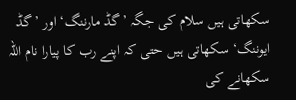سکھاتی ہیں سلام کی جگہ ’گڈ مارننگ‘ اور ’گڈ ایوننگ‘ سکھاتی ہیں حتی کہ اپنے رب کا پیارا نام اللہ سکھانے کی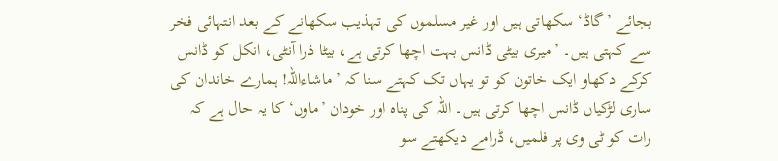بجائے ’گاڈ‘ سکھاتی ہیں اور غیر مسلموں کی تہذیب سکھانے کے بعد انتہائی فخر سے کہتی ہیں۔ ’میری بیٹی ڈانس بہت اچھا کرتی ہے، بیٹا ذرا آنٹی، انکل کو ڈانس کرکے دکھاو ایک خاتون کو تو یہاں تک کہتے سنا کہ ’ماشاءاللہ! ہمارے خاندان کی ساری لڑکیاں ڈانس اچھا کرتی ہیں۔ اللہ کی پناہ اور خودان ’ماوں‘ کا یہ حال ہے کہ رات کو ٹی وی پر فلمیں، ڈرامے دیکھتے سو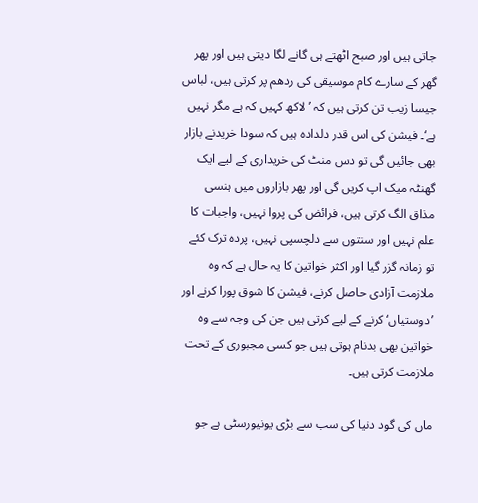جاتی ہیں اور صبح اٹھتے ہی گانے لگا دیتی ہیں اور پھر گھر کے سارے کام موسیقی کی ردھم پر کرتی ہیں، لباس جیسا زیب تن کرتی ہیں کہ ’لاکھ کہیں کہ ہے مگر نہیں ہے‘۔ فیشن کی اس قدر دلدادہ ہیں کہ سودا خریدنے بازار بھی جائیں گی تو دس منٹ کی خریداری کے لیے ایک گھنٹہ میک اپ کریں گی اور پھر بازاروں میں ہنسی مذاق الگ کرتی ہیں، فرائض کی پروا نہیں، واجبات کا علم نہیں اور سنتوں سے دلچسپی نہیں، پردہ ترک کئے تو زمانہ گزر گیا اور اکثر خواتین کا یہ حال ہے کہ وہ ملازمت آزادی حاصل کرنے، فیشن کا شوق پورا کرنے اور ’دوستیاں‘ کرنے کے لیے کرتی ہیں جن کی وجہ سے وہ خواتین بھی بدنام ہوتی ہیں جو کسی مجبوری کے تحت ملازمت کرتی ہیں۔

ماں کی گود دنیا کی سب سے بڑی یونیورسٹی ہے جو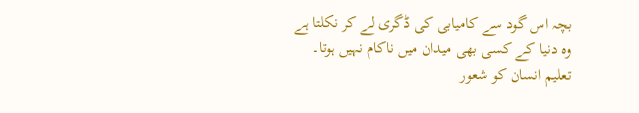بچہ اس گود سے کامیابی کی ڈگری لے کر نکلتا ہے وہ دنیا کے کسی بھی میدان میں ناکام نہیں ہوتا۔ تعلیم انسان کو شعور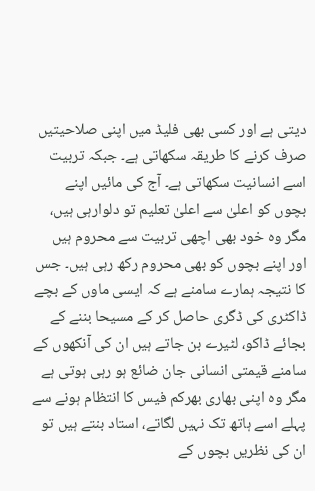دیتی ہے اور کسی بھی فلیڈ میں اپنی صلاحیتیں صرف کرنے کا طریقہ سکھاتی ہے۔ جبکہ تربیت اسے انسانیت سکھاتی ہے۔ آج کی مائیں اپنے بچوں کو اعلیٰ سے اعلیٰ تعلیم تو دلوارہی ہیں، مگر وہ خود بھی اچھی تربیت سے محروم ہیں اور اپنے بچوں کو بھی محروم رکھ رہی ہیں۔ جس کا نتیجہ ہمارے سامنے ہے کہ ایسی ماوں کے بچے ڈاکٹری کی ڈگری حاصل کر کے مسیحا بننے کے بجائے ڈاکو، لٹیرے بن جاتے ہیں ان کی آنکھوں کے سامنے قیمتی انسانی جان ضائع ہو رہی ہوتی ہے مگر وہ اپنی بھاری بھرکم فیس کا انتظام ہونے سے پہلے اسے ہاتھ تک نہیں لگاتے، استاد بنتے ہیں تو ان کی نظریں بچوں کے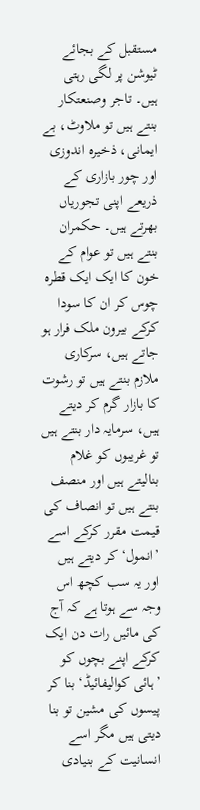مستقبل کے بجائے ٹیوشن پر لگی رہتی ہیں۔ تاجر وصنعتکار بنتے ہیں تو ملاوٹ، بے ایمانی، ذخیرہ اندوزی اور چور بازاری کے ذریعے اپنی تجوریاں بھرتے ہیں۔ حکمران بنتے ہیں تو عوام کے خون کا ایک ایک قطرہ چوس کر ان کا سودا کرکے بیرون ملک فرار ہو جاتے ہیں، سرکاری ملازم بنتے ہیں تو رشوت کا بازار گرم کر دیتے ہیں، سرمایہ دار بنتے ہیں تو غریبوں کو غلام بنالیتے ہیں اور منصف بنتے ہیں تو انصاف کی قیمت مقرر کرکے اسے ’انمول‘ کر دیتے ہیں اور یہ سب کچھ اس وجہ سے ہوتا ہے کہ آج کی مائیں رات دن ایک کرکے اپنے بچوں کو ’ہائی کوالیفائیڈ‘ بنا کر پیسوں کی مشین تو بنا دیتی ہیں مگر اسے انسانیت کے بنیادی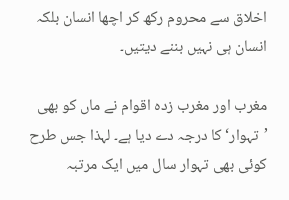اخلاق سے محروم رکھ کر اچھا انسان بلکہ انسان ہی نہیں بننے دیتیں۔

مغرب اور مغرب زدہ اقوام نے ماں کو بھی ’تہوار‘ کا درجہ دے دیا ہے۔ لہذا جس طرح کوئی بھی تہوار سال میں ایک مرتبہ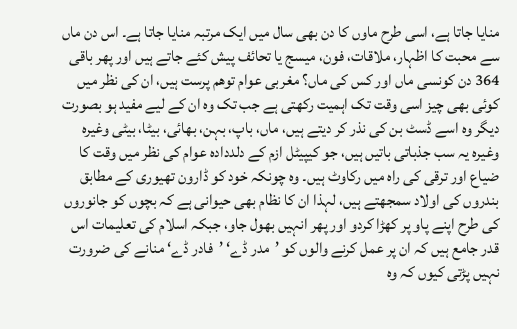منایا جاتا ہے، اسی طرح ماوں کا دن بھی سال میں ایک مرتبہ منایا جاتا ہے۔ اس دن ماں سے محبت کا اظہار، ملاقات، فون، میسج یا تحائف پیش کئے جاتے ہیں اور پھر باقی 364 دن کونسی ماں اور کس کی ماں؟ مغربی عوام توھم پرست ہیں، ان کی نظر میں کوئی بھی چیز اسی وقت تک اہمیت رکھتی ہے جب تک وہ ان کے لیے مفید ہو بصورت دیگر وہ اسے ڈسٹ بن کی نذر کر دیتے ہیں، ماں، باپ، بہن، بھائی، بیٹا، بیٹی وغیرہ وغیرہ یہ سب جذباتی باتیں ہیں، جو کیپیٹل ازم کے دلددادہ عوام کی نظر میں وقت کا ضیاع اور ترقی کی راہ میں رکاوٹ ہیں۔ وہ چونکہ خود کو ڈارون تھیوری کے مطابق بندروں کی اولاد سمجھتے ہیں، لہذا ان کا نظام بھی حیوانی ہے کہ بچوں کو جانوروں کی طرح اپنے پاو پر کھڑا کردو اور پھر انہیں بھول جاو، جبکہ اسلام کی تعلیمات اس قدر جامع ہیں کہ ان پر عمل کرنے والوں کو ’مدر ڈے‘ ’فادر ڈے‘ منانے کی ضرورت نہیں پڑتی کیوں کہ وہ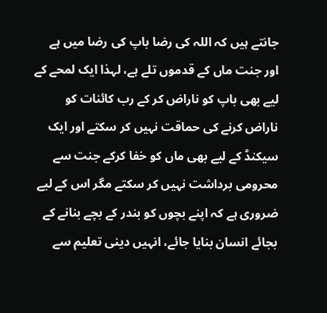جانتے ہیں کہ اللہ کی رضا باپ کی رضا میں ہے اور جنت ماں کے قدموں تلے ہے، لہذا ایک لمحے کے لیے بھی باپ کو ناراض کر کے رب کائنات کو ناراض کرنے کی حماقت نہیں کر سکتے اور ایک سیکنڈ کے لیے بھی ماں کو خفا کرکے جنت سے محرومی برداشت نہیں کر سکتے مگر اس کے لیے ضروری ہے کہ اپنے بچوں کو بندر کے بچے بنانے کے بجائے انسان بنایا جائے، انہیں دینی تعلیم سے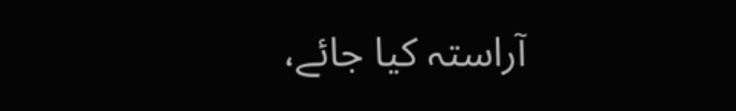آراستہ کیا جائے،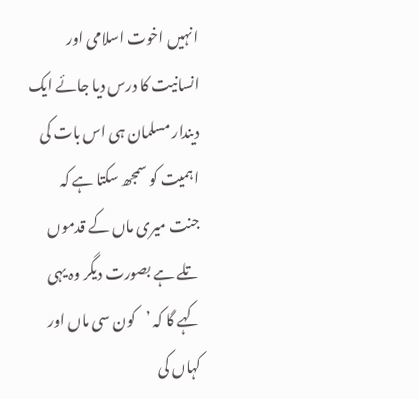انہیں اخوت اسلامی اور انسانیت کا درس دیا جائے ایک دیندار مسلمان ہی اس بات کی اہمیت کو سمجھ سکتا ہے کہ جنت میری ماں کے قدموں تلے ہے بصورت دیگر وہ یہی کہے گا کہ ’کون سی ماں اور کہاں کی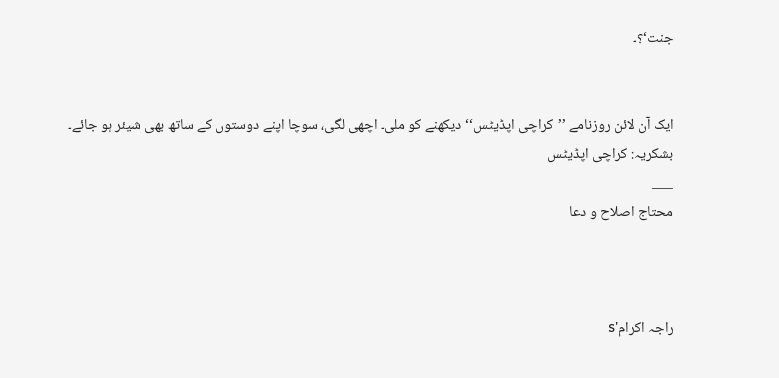جنت‘؟۔


ایک آن لائن روزنامے ’’کراچی اپڈیٹس‘‘ دیکھنے کو ملی۔ اچھی لگی، سوچا اپنے دوستوں کے ساتھ بھی شیئر ہو جائے۔
بشکریہ: کراچی اپڈیٹس
___
محتاج اصلاح و دعا



راجہ اکرام's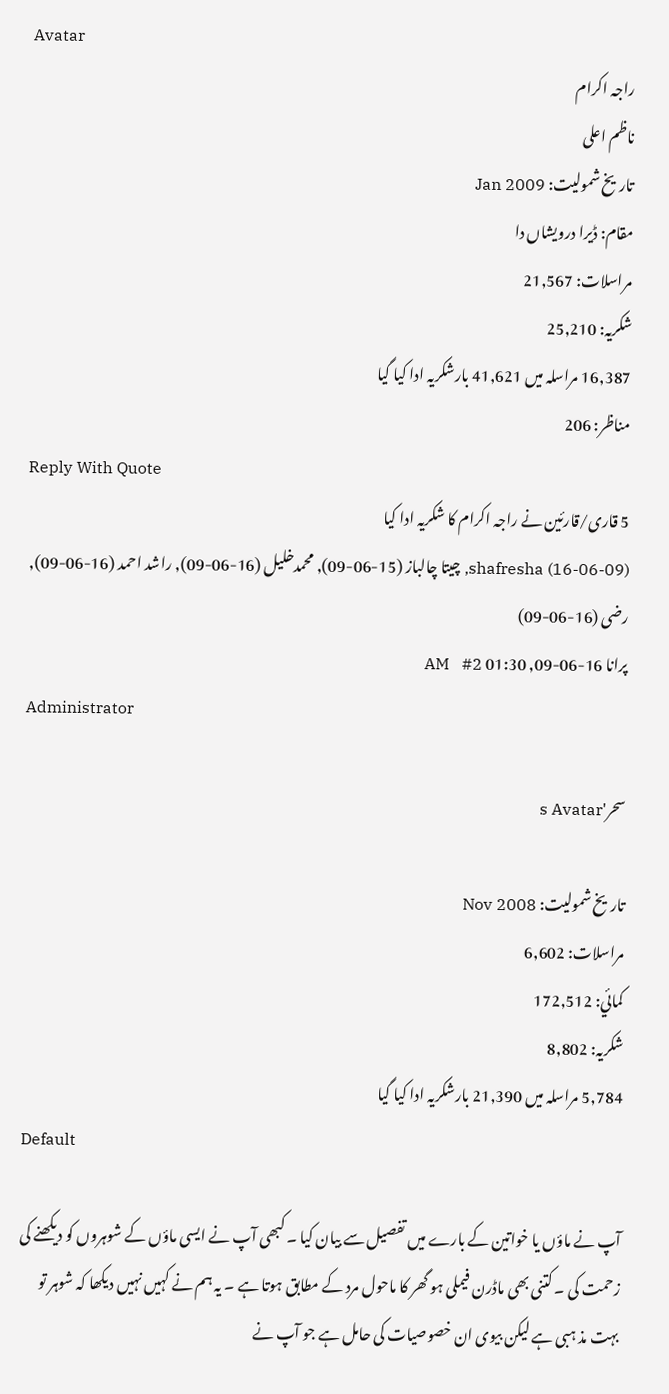Avatar
راجہ اکرام
ناظم اعلی
تاریخ شمولیت: Jan 2009
مقام: ڈیرا درویشاں دا
مراسلات: 21,567
شکریہ: 25,210
16,387 مراسلہ میں 41,621 بارشکریہ ادا کیا گیا
مناظر: 206
Reply With Quote
5 قاری/قارئین نے راجہ اکرام کا شکریہ ادا کیا
shafresha (16-06-09), چیتا چالباز (15-06-09), محمدخلیل (16-06-09), راشد احمد (16-06-09), رضی (16-06-09)
پرانا 16-06-09, 01:30 AM   #2
Administrator

سحر's Avatar

تاریخ شمولیت: Nov 2008
مراسلات: 6,602
کمائي: 172,512
شکریہ: 8,802
5,784 مراسلہ میں 21,390 بارشکریہ ادا کیا گیا
Default

آپ نے ماؤں یا خواتین کے بارے میں تفصیل سے بیان کیا ۔ کبھی آپ نے ایسی ماؤں کے شوہروں کو دیکھنے کی زحمت کی ۔ کتنی بھی ماڈرن فیملی ہو گھر کا ماحول مرد کے مطابق ہوتا ہے ۔ یہ ہم نے کہیں نہیں دیکھا کہ شوہر تو بہت مذ ہبی ہے لیکن بیوی ان خصوصیات کی حامل ہے جو آپ نے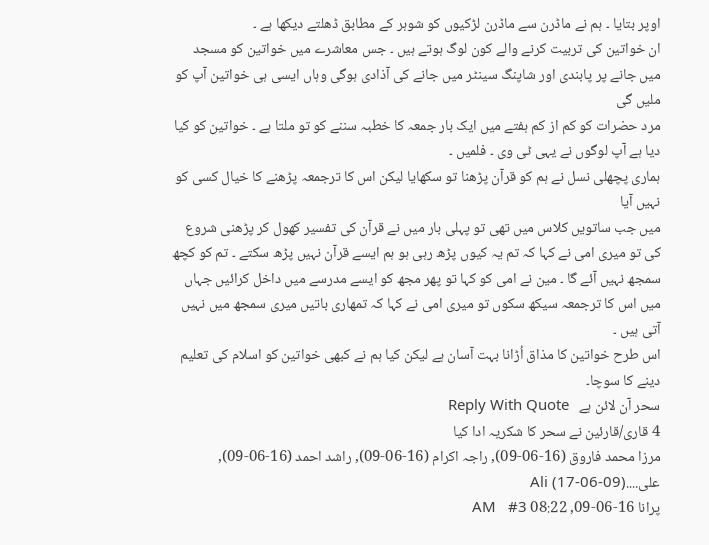اوپر بتایا ۔ ہم نے ماڈرن سے ماڈرن لڑکیوں کو شوہر کے مطابق ڈھلتے دیکھا ہے ۔
ان خواتین کی تربیت کرنے والے کون لوگ ہوتے ہیں ۔ جس معاشرے میں خواتین کو مسجد میں جانے پر پابندی اور شاپنگ سینٹر میں جانے کی آذادی ہوگی وہاں ایسی ہی خواتین آپ کو ملیں گی
مرد حضرات کو کم از کم ہفتے میں ایک بار جمعہ کا خطبہ سننے کو تو ملتا ہے ۔ خواتین کو کیا دیا ہے آپ لوگوں نے یہی ٹی وی ۔ فلمیں ۔
ہماری پچھلی نسل نے ہم کو قرآن پڑھنا تو سکھایا لیکن اس کا ترجمعہ پڑھنے کا خیال کسی کو نہیں آیا
میں جب ساتویں کلاس میں تھی تو پہلی بار میں نے قرآن کی تفسیر کھول کر پڑھنی شروع کی تو میری امی نے کہا کہ تم یہ کیوں پڑھ رہی ہو ہم ایسے قرآن نہیں پڑھ سکتے ۔ تم کو کچھ سمجھ نہیں آئے گا ۔ مین نے امی کو کہا تو پھر مجھ کو ایسے مدرسے میں داخل کرائیں جہاں میں اس کا ترجمعہ سیکھ سکوں تو میری امی نے کہا کہ تمھاری باتیں میری سمجھ میں نہیں آتی ہیں ۔
اس طرح خواتین کا مذاق اُڑانا بہت آسان ہے لیکن کیا ہم نے کبھی خواتین کو اسلام کی تعلیم دینے کا سوچا۔
سحر آن لائن ہے   Reply With Quote
4 قاری/قارئین نے سحر کا شکریہ ادا کیا
مرزا محمد فاروق (16-06-09), راجہ اکرام (16-06-09), راشد احمد (16-06-09), علی....Ali (17-06-09)
پرانا 16-06-09, 08:22 AM   #3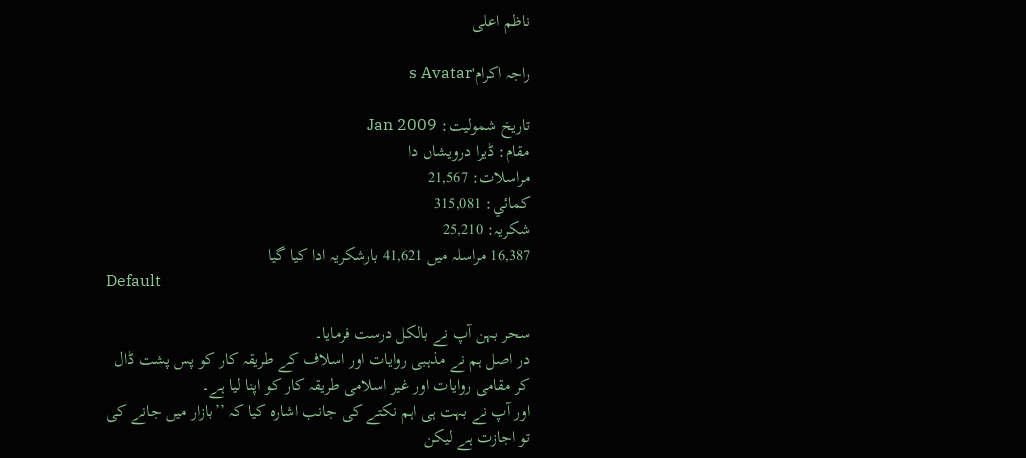ناظم اعلی

راجہ اکرام's Avatar

تاریخ شمولیت: Jan 2009
مقام: ڈیرا درویشاں دا
مراسلات: 21,567
کمائي: 315,081
شکریہ: 25,210
16,387 مراسلہ میں 41,621 بارشکریہ ادا کیا گیا
Default

سحر بہن آپ نے بالکل درست فرمایا۔
در اصل ہم نے مذہبی روایات اور اسلاف کے طریقہ کار کو پس پشت ڈال کر مقامی روایات اور غیر اسلامی طریقہ کار کو اپنا لیا ہے۔
اور آپ نے بہت ہی اہم نکتے کی جانب اشارہ کیا کہ ’’بازار میں جانے کی تو اجازت ہے لیکن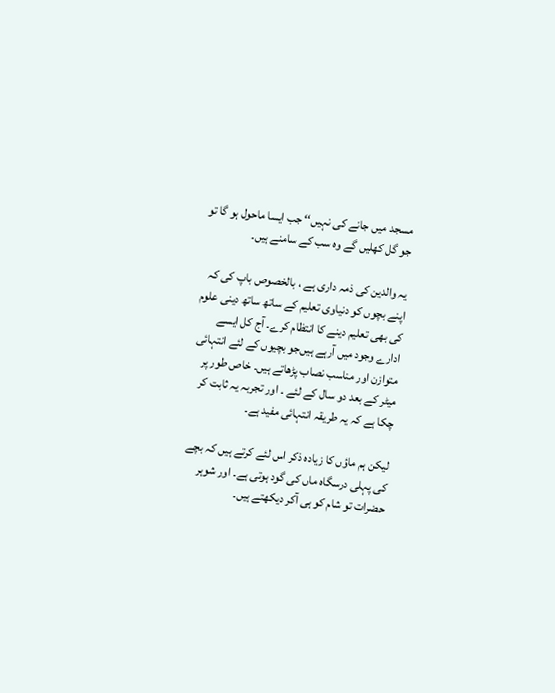مسجد میں جانے کی نہیں‘‘ جب ایسا ماحول ہو گا تو جو گل کھلیں گے وہ سب کے سامنے ہیں۔

یہ والدین کی ذمہ داری ہے ، بالخصوص باپ کی کہ اپنے بچوں کو دنیاوی تعلیم کے ساتھ ساتھ دینی علوم کی بھی تعلیم دینے کا انتظام کرے۔ آج کل ایسے ادارے وجود میں آرہے ہیں‌جو بچیوں کے لئے انتہائی متوازن اور مناسب نصاب پڑھاتے ہیں۔ خاص طور پر میٹر کے بعد دو سال کے لئے ۔ اور تجربہ یہ ثابت کر چکا ہے کہ یہ طریقہ انتہائی مفید ہے۔

لیکن ہم ماؤں کا زیادہ ذکر اس لئے کرتے ہیں کہ بچے کی پہلی درسگاہ ماں کی گود ہوتی ہے۔ اور شوہر حضرات تو شام کو ہی آکر دیکھتے ہیں۔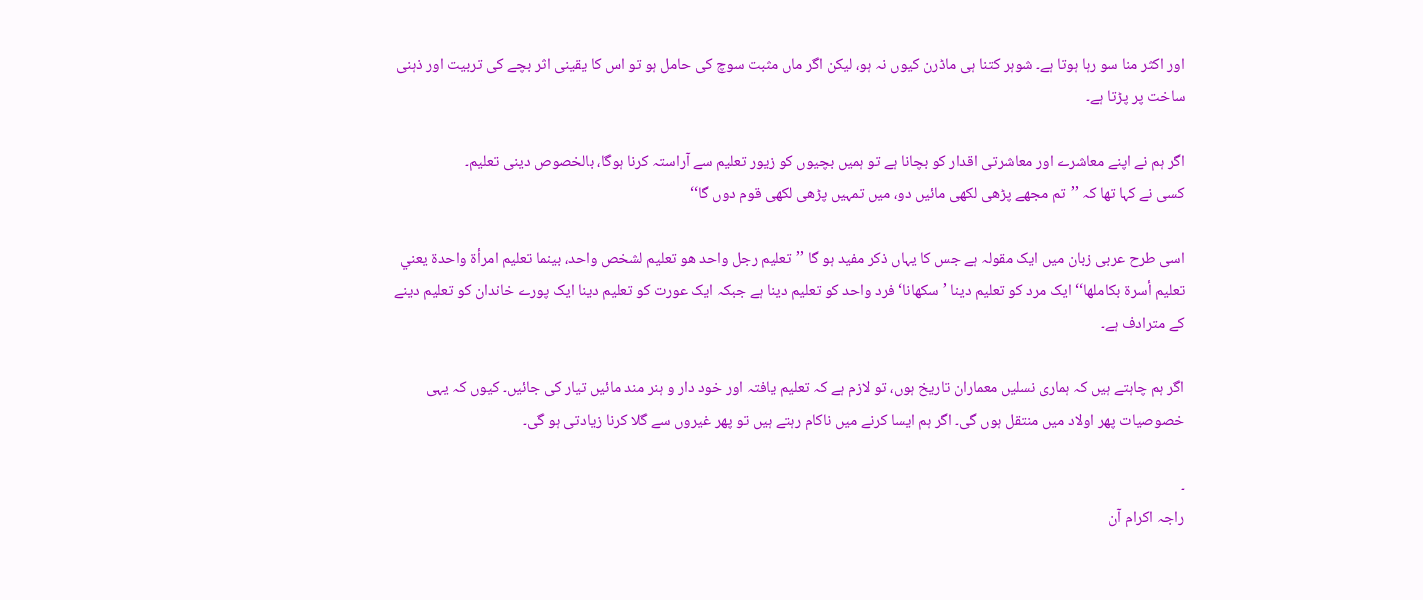اور اکثر منا سو رہا ہوتا ہے۔ شوہر کتنا ہی ماڈرن کیوں نہ ہو، لیکن اگر ماں مثبت سوچ کی حامل ہو تو اس کا یقینی اثر بچے کی تربیت اور ذہنی ساخت پر پڑتا ہے۔

اگر ہم نے اپنے معاشرے اور معاشرتی اقدار کو بچانا ہے تو ہمیں بچیوں کو زیور تعلیم سے آراستہ کرنا ہوگا، بالخصوص دینی تعلیم۔
کسی نے کہا تھا کہ ’’تم مجھے پڑھی لکھی مائیں دو، میں‌ تمہیں پڑھی لکھی قوم دوں گا‘‘

اسی طرح عربی زبان میں ایک مقولہ ہے جس کا یہاں ذکر مفید ہو گا ’’تعليم رجل واحد ھو تعليم لشخص واحد، بينما تعليم امرأة واحدة يعني تعليم أسرة بكاملھا‘‘ ایک مرد کو تعلیم دینا ’سکھانا‘ فرد واحد کو تعلیم دینا ہے جبکہ ایک عورت کو تعلیم دینا ایک پورے خاندان کو تعلیم دینے کے مترادف ہے۔

اگر ہم چاہتے ہیں کہ ہماری نسلیں معماران تاریخ ہوں، تو لازم ہے کہ تعلیم یافتہ اور خود دار و ہنر مند مائیں تیار کی جائیں۔ کیوں کہ یہی خصوصیات پھر اولاد میں منتقل ہوں گی۔ اگر ہم ایسا کرنے میں ناکام رہتے ہیں تو پھر غیروں سے گلا کرنا زیادتی ہو گی۔

۔
راجہ اکرام آن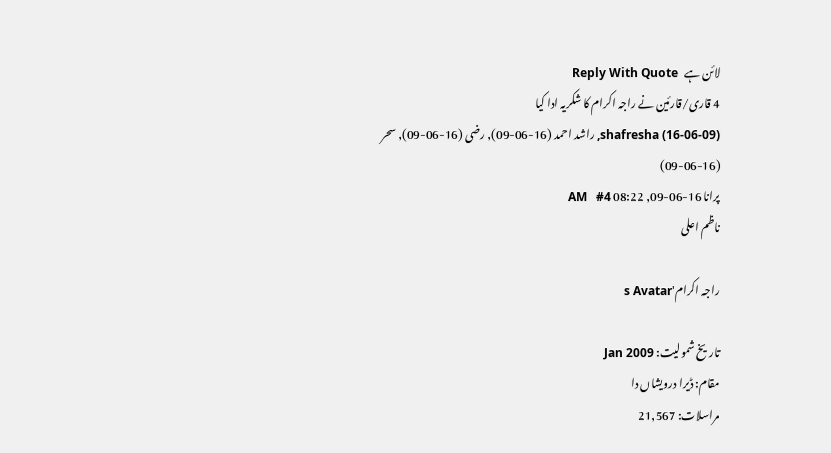لائن ہے   Reply With Quote
4 قاری/قارئین نے راجہ اکرام کا شکریہ ادا کیا
shafresha (16-06-09), راشد احمد (16-06-09), رضی (16-06-09), سحر (16-06-09)
پرانا 16-06-09, 08:22 AM   #4
ناظم اعلی

راجہ اکرام's Avatar

تاریخ شمولیت: Jan 2009
مقام: ڈیرا درویشاں دا
مراسلات: 21,567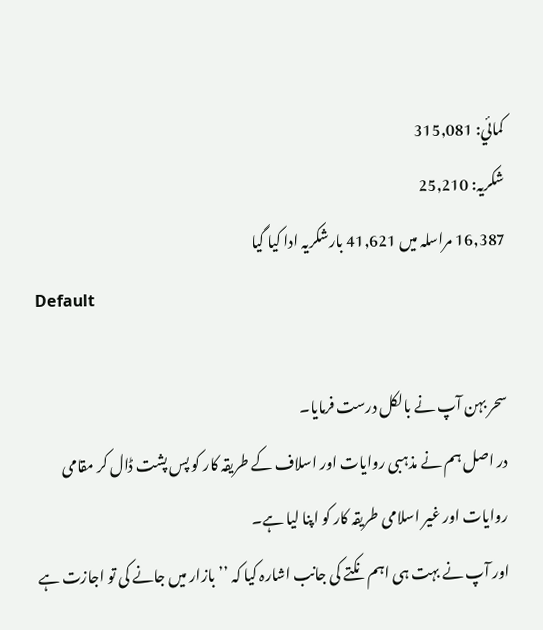کمائي: 315,081
شکریہ: 25,210
16,387 مراسلہ میں 41,621 بارشکریہ ادا کیا گیا
Default

سحر بہن آپ نے بالکل درست فرمایا۔
در اصل ہم نے مذہبی روایات اور اسلاف کے طریقہ کار کو پس پشت ڈال کر مقامی روایات اور غیر اسلامی طریقہ کار کو اپنا لیا ہے۔
اور آپ نے بہت ہی اہم نکتے کی جانب اشارہ کیا کہ ’’بازار میں جانے کی تو اجازت ہے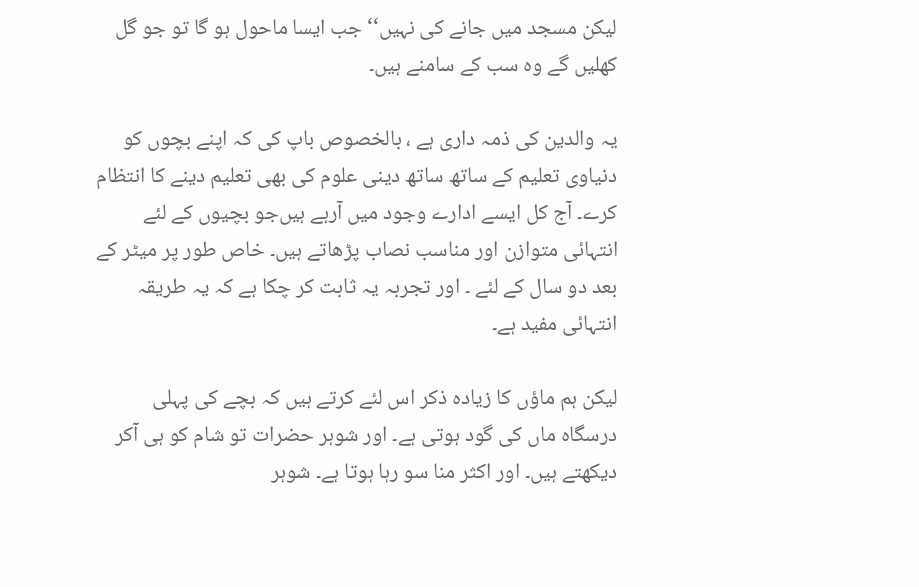لیکن مسجد میں جانے کی نہیں‘‘ جب ایسا ماحول ہو گا تو جو گل کھلیں گے وہ سب کے سامنے ہیں۔

یہ والدین کی ذمہ داری ہے ، بالخصوص باپ کی کہ اپنے بچوں کو دنیاوی تعلیم کے ساتھ ساتھ دینی علوم کی بھی تعلیم دینے کا انتظام کرے۔ آج کل ایسے ادارے وجود میں آرہے ہیں‌جو بچیوں کے لئے انتہائی متوازن اور مناسب نصاب پڑھاتے ہیں۔ خاص طور پر میٹر کے بعد دو سال کے لئے ۔ اور تجربہ یہ ثابت کر چکا ہے کہ یہ طریقہ انتہائی مفید ہے۔

لیکن ہم ماؤں کا زیادہ ذکر اس لئے کرتے ہیں کہ بچے کی پہلی درسگاہ ماں کی گود ہوتی ہے۔ اور شوہر حضرات تو شام کو ہی آکر دیکھتے ہیں۔ اور اکثر منا سو رہا ہوتا ہے۔ شوہر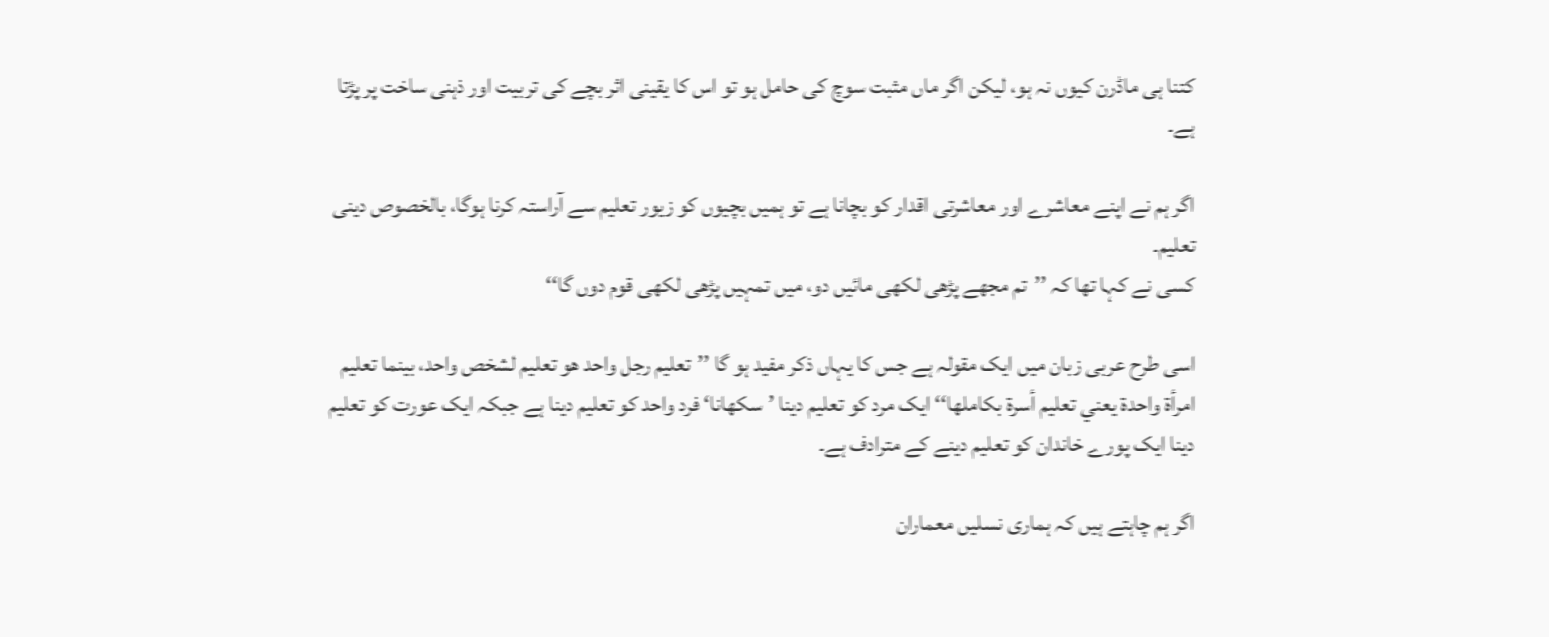کتنا ہی ماڈرن کیوں نہ ہو، لیکن اگر ماں مثبت سوچ کی حامل ہو تو اس کا یقینی اثر بچے کی تربیت اور ذہنی ساخت پر پڑتا ہے۔

اگر ہم نے اپنے معاشرے اور معاشرتی اقدار کو بچانا ہے تو ہمیں بچیوں کو زیور تعلیم سے آراستہ کرنا ہوگا، بالخصوص دینی تعلیم۔
کسی نے کہا تھا کہ ’’تم مجھے پڑھی لکھی مائیں دو، میں‌ تمہیں پڑھی لکھی قوم دوں گا‘‘

اسی طرح عربی زبان میں ایک مقولہ ہے جس کا یہاں ذکر مفید ہو گا ’’تعليم رجل واحد ھو تعليم لشخص واحد، بينما تعليم امرأة واحدة يعني تعليم أسرة بكاملھا‘‘ ایک مرد کو تعلیم دینا ’سکھانا‘ فرد واحد کو تعلیم دینا ہے جبکہ ایک عورت کو تعلیم دینا ایک پورے خاندان کو تعلیم دینے کے مترادف ہے۔

اگر ہم چاہتے ہیں کہ ہماری نسلیں معماران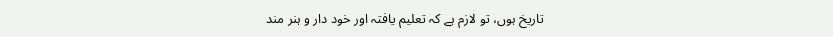تاریخ ہوں، تو لازم ہے کہ تعلیم یافتہ اور خود دار و ہنر مند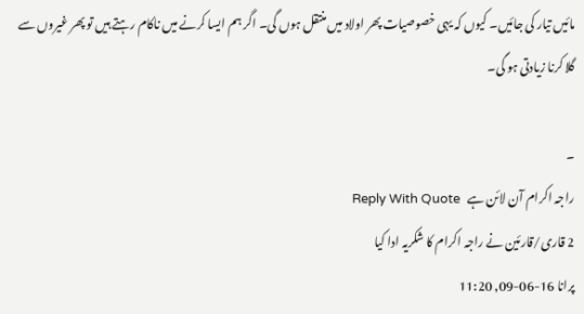مائیں تیار کی جائیں۔ کیوں کہ یہی خصوصیات پھر اولاد میں منتقل ہوں گی۔ اگر ہم ایسا کرنے میں ناکام رہتے ہیں تو پھر غیروں سے گلا کرنا زیادتی ہو گی۔

۔
راجہ اکرام آن لائن ہے   Reply With Quote
2 قاری/قارئین نے راجہ اکرام کا شکریہ ادا کیا
پرانا 16-06-09, 11:20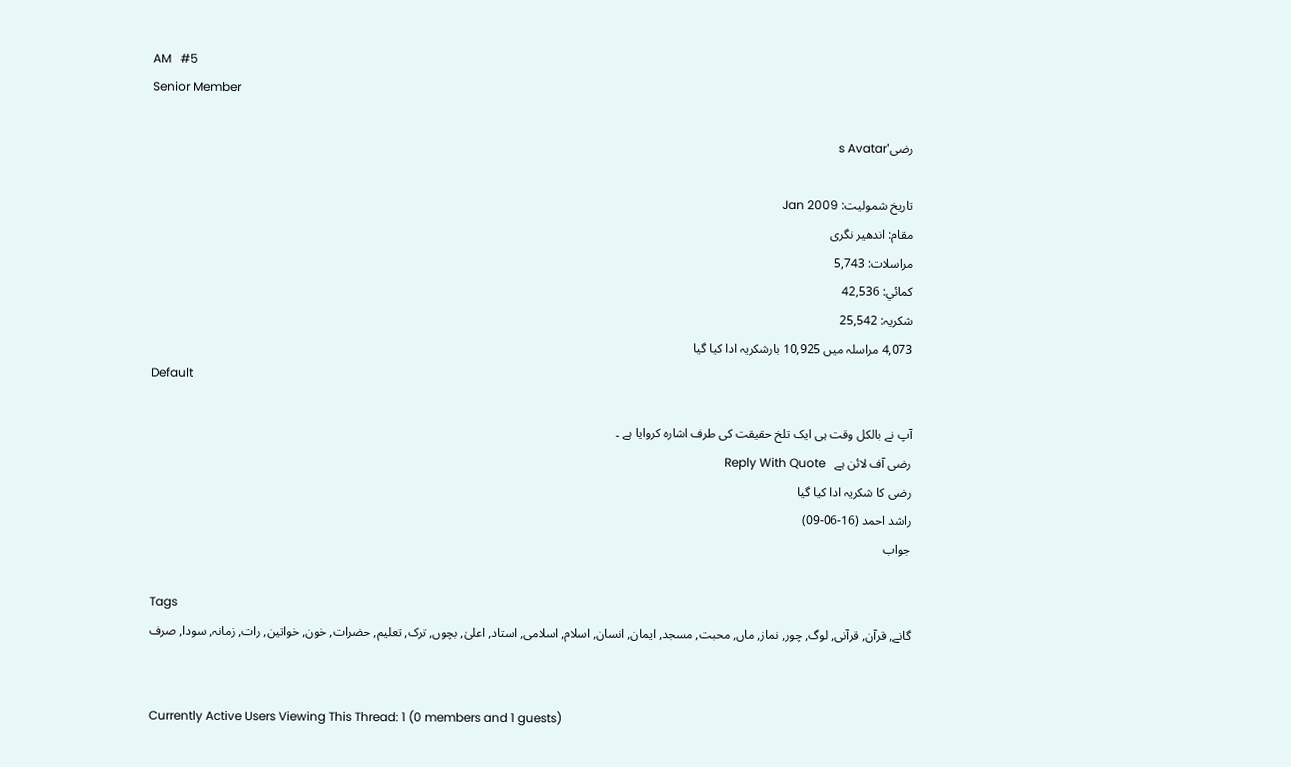AM   #5
Senior Member

رضی's Avatar

تاریخ شمولیت: Jan 2009
مقام: اندھیر نگری
مراسلات: 5,743
کمائي: 42,536
شکریہ: 25,542
4,073 مراسلہ میں 10,925 بارشکریہ ادا کیا گیا
Default

آپ نے بالکل وقت ہی ایک تلخ حقیقت کی طرف اشارہ کروایا ہے ۔
رضی آف لائن ہے   Reply With Quote
رضی کا شکریہ ادا کیا گیا
راشد احمد (16-06-09)
جواب

Tags
گانے, قرآن, قرآنی, لوگ, چور, نماز, ماں, محبت, مسجد, ایمان, انسان, اسلام, اسلامی, استاد, اعلیٰ, بچوں, ترک, تعلیم, حضرات, خون, خواتین, رات, زمانہ, سودا, صرف


Currently Active Users Viewing This Thread: 1 (0 members and 1 guests)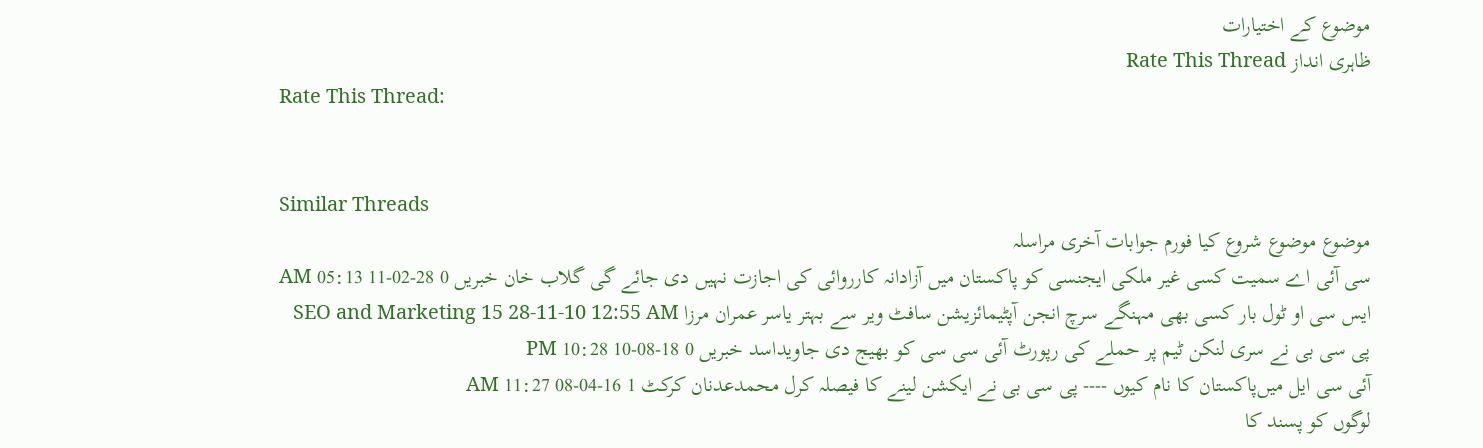موضوع کے اختیارات
ظاہری انداز Rate This Thread
Rate This Thread:


Similar Threads
موضوع موضوع شروع کیا فورم جوابات آخری مراسلہ
سی آئی اے سمیت کسی غیر ملکی ایجنسی کو پاکستان میں آزادانہ کارروائی کی اجازت نہیں دی جائے گی گلاب خان خبریں 0 28-02-11 05:13 AM
ایس سی او ٹول بار کسی بھی مہنگے سرچ انجن آپٹیمائزیشن سافٹ ویر سے بہتر یاسر عمران مرزا SEO and Marketing 15 28-11-10 12:55 AM
پی سی بی نے سری لنکن ٹیم پر حملے کی رپورٹ آئی سی سی کو بھیج دی جاویداسد خبریں 0 18-08-10 10:28 PM
آئی سی ایل میں‌پاکستان کا نام کیوں ---- پی سی بی نے ایکشن لینے کا فیصلہ کرل محمدعدنان کرکٹ 1 16-04-08 11:27 AM
لوگوں کو پسند کا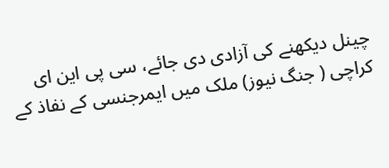چینل دیکھنے کی آزادی دی جائے، سی پی این ای کراچی ( جنگ نیوز) ملک میں ایمرجنسی کے نفاذ کے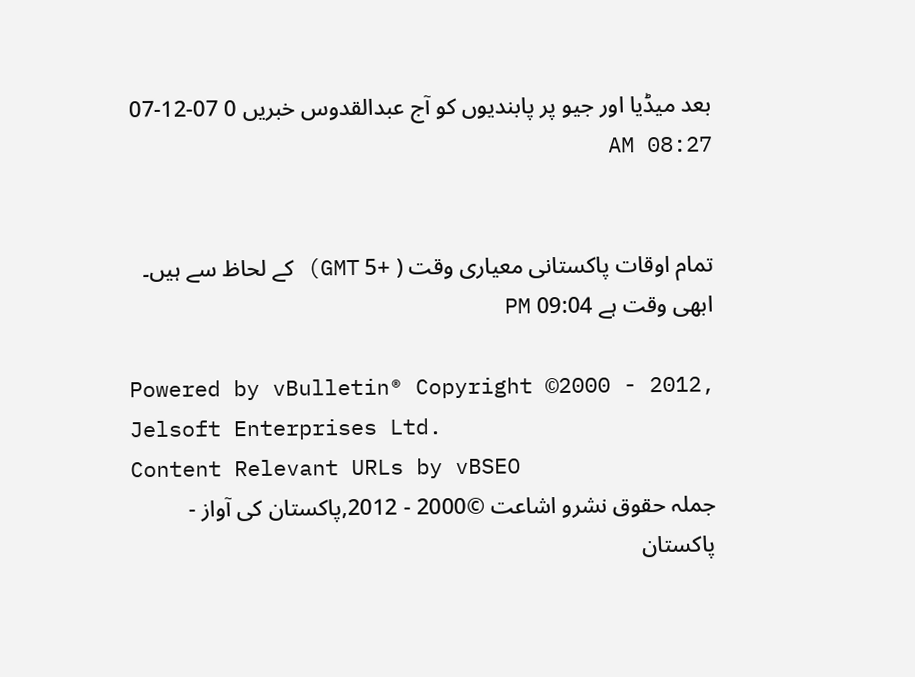بعد میڈیا اور جیو پر پابندیوں کو آج عبدالقدوس خبریں 0 07-12-07 08:27 AM


تمام اوقات پاکستانی معیاری وقت ( +5 GMT) کے لحاظ سے ہیں۔ ابھی وقت ہے 09:04 PM

Powered by vBulletin® Copyright ©2000 - 2012, Jelsoft Enterprises Ltd.
Content Relevant URLs by vBSEO
جملہ حقوق نشرو اشاعت ©2000 - 2012,پاکستان کی آواز - پاکستان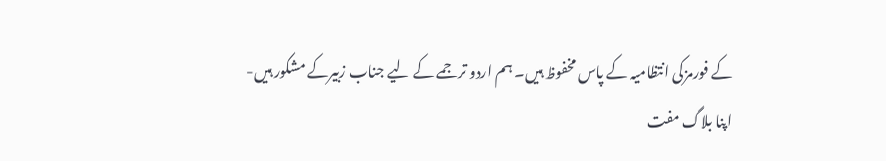کے فورمزکی انتظامیہ کے پاس مخفوظ ہیں۔ ہم اردو ترجمے کے لیے جناب زبیرکے مشکور ہیں-
اپنا بلاگ مفت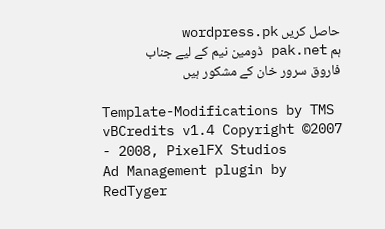حاصل کریں wordpress.pk
ہم pak.net ڈومین نیم کے لیے جناب فاروق سرور خان کے مشکور ہیں

Template-Modifications by TMS
vBCredits v1.4 Copyright ©2007 - 2008, PixelFX Studios
Ad Management plugin by RedTyger